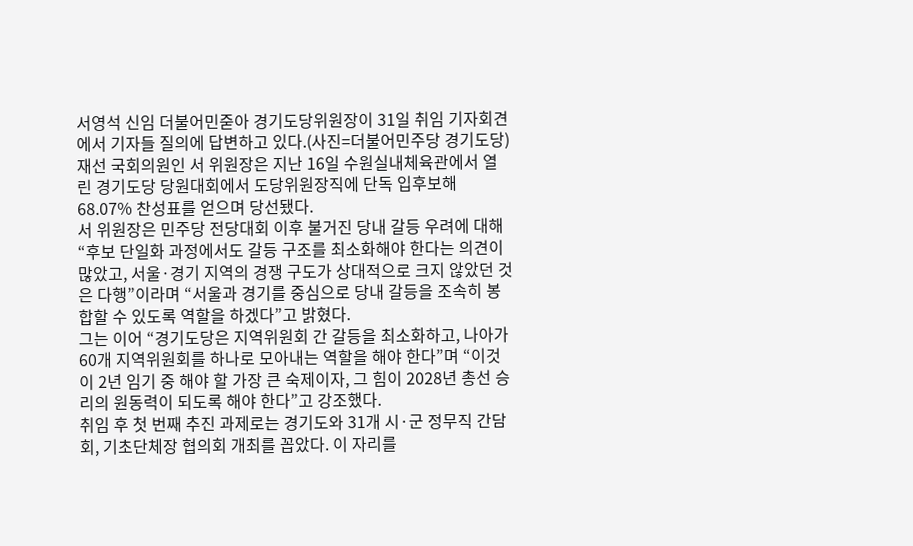서영석 신임 더불어민줃아 경기도당위원장이 31일 취임 기자회견에서 기자들 질의에 답변하고 있다.(사진=더불어민주당 경기도당)
재선 국회의원인 서 위원장은 지난 16일 수원실내체육관에서 열린 경기도당 당원대회에서 도당위원장직에 단독 입후보해 68.07% 찬성표를 얻으며 당선됐다.
서 위원장은 민주당 전당대회 이후 불거진 당내 갈등 우려에 대해 “후보 단일화 과정에서도 갈등 구조를 최소화해야 한다는 의견이 많았고, 서울·경기 지역의 경쟁 구도가 상대적으로 크지 않았던 것은 다행”이라며 “서울과 경기를 중심으로 당내 갈등을 조속히 봉합할 수 있도록 역할을 하겠다”고 밝혔다.
그는 이어 “경기도당은 지역위원회 간 갈등을 최소화하고, 나아가 60개 지역위원회를 하나로 모아내는 역할을 해야 한다”며 “이것이 2년 임기 중 해야 할 가장 큰 숙제이자, 그 힘이 2028년 총선 승리의 원동력이 되도록 해야 한다”고 강조했다.
취임 후 첫 번째 추진 과제로는 경기도와 31개 시·군 정무직 간담회, 기초단체장 협의회 개최를 꼽았다. 이 자리를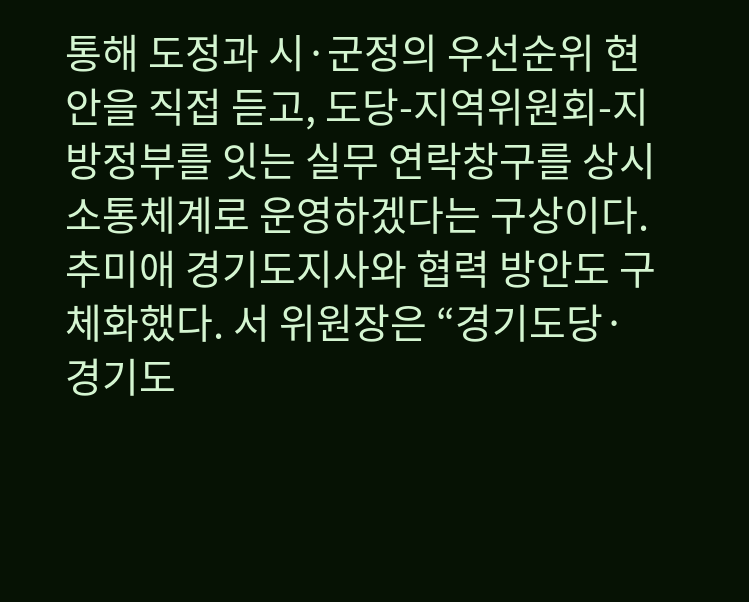통해 도정과 시·군정의 우선순위 현안을 직접 듣고, 도당-지역위원회-지방정부를 잇는 실무 연락창구를 상시 소통체계로 운영하겠다는 구상이다.
추미애 경기도지사와 협력 방안도 구체화했다. 서 위원장은 “경기도당·경기도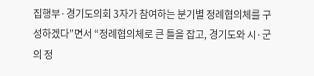집행부·경기도의회 3자가 참여하는 분기별 정례협의체를 구성하겠다”면서 “정례협의체로 큰 틀을 잡고, 경기도와 시·군의 정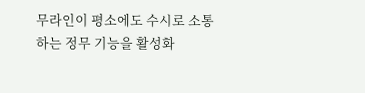무라인이 평소에도 수시로 소통하는 정무 기능을 활성화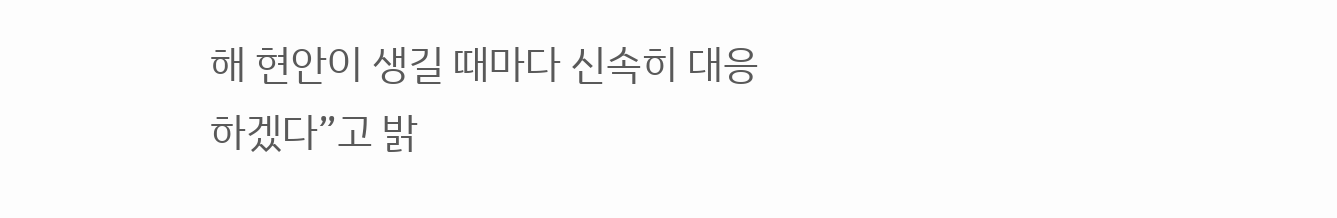해 현안이 생길 때마다 신속히 대응하겠다”고 밝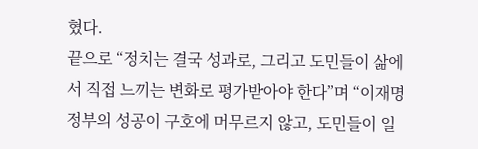혔다.
끝으로 “정치는 결국 성과로, 그리고 도민들이 삶에서 직접 느끼는 변화로 평가받아야 한다”며 “이재명 정부의 성공이 구호에 머무르지 않고, 도민들이 일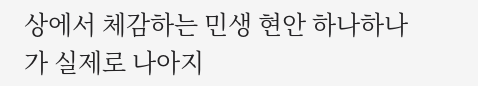상에서 체감하는 민생 현안 하나하나가 실제로 나아지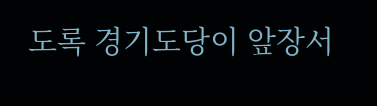도록 경기도당이 앞장서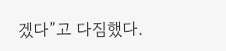겠다”고 다짐했다.